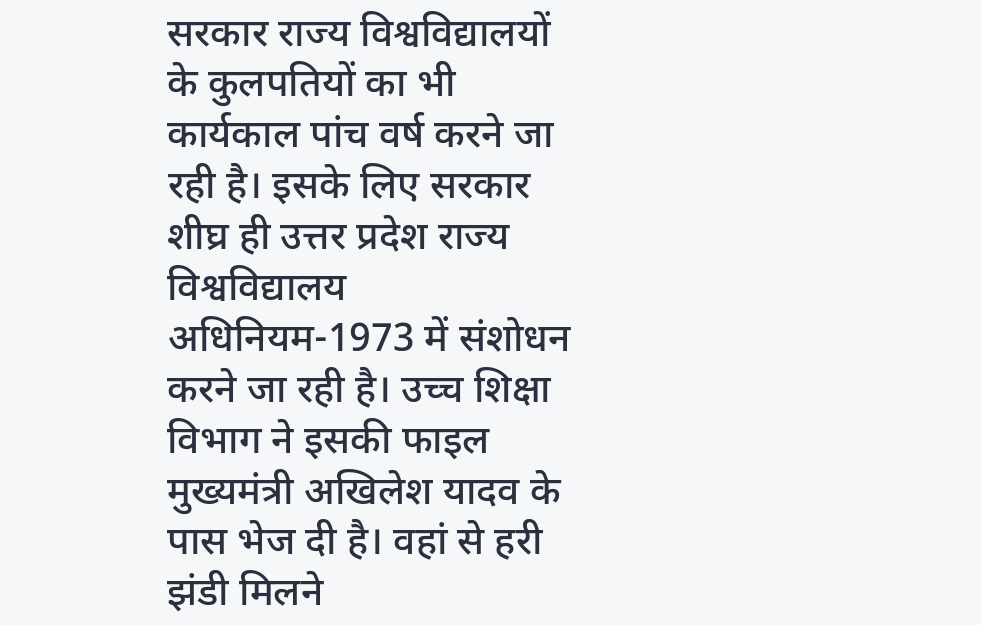सरकार राज्य विश्वविद्यालयों के कुलपतियों का भी कार्यकाल पांच वर्ष करने जा रही है। इसके लिए सरकार शीघ्र ही उत्तर प्रदेश राज्य विश्वविद्यालय अधिनियम-1973 में संशोधन करने जा रही है। उच्च शिक्षा विभाग ने इसकी फाइल मुख्यमंत्री अखिलेश यादव के पास भेज दी है। वहां से हरी झंडी मिलने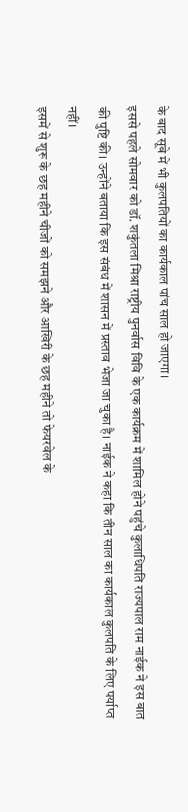के बाद सूबे में भी कुलपतियों का कार्यकाल पांच साल हो जाएगा।
इससे पहले सोमवार को डॉ. शकुंतला मिश्रा राष्ट्रीय पुनर्वास विवि के एक कार्यक्रम में शामिल होने पहुंचे कुलाधिपति राज्यपाल राम नाईक ने इस बात की पुष्टि की। उन्होंने बताया कि इस संबंध में शासन में प्रस्ताव भेजा जा चुका है। नाईक ने कहा कि तीन साल का कार्यकाल कुलपति के लिए पर्याप्त नहीं।
इसमें से शुरू के छह महीने चीजों को समझने और आखिरी के छह महीने तो फेयरवेल के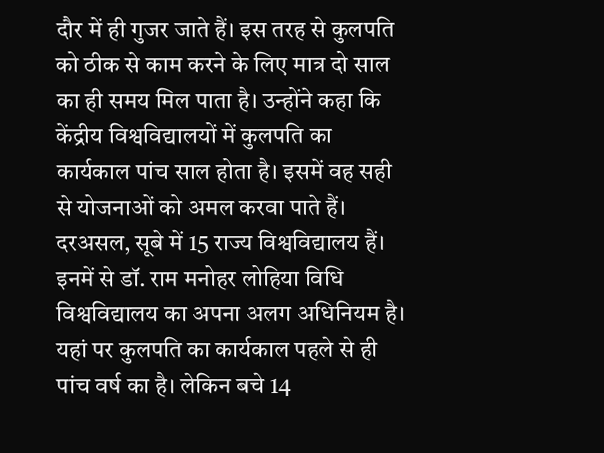दौर में ही गुजर जाते हैं। इस तरह से कुलपति को ठीक से काम करने के लिए मात्र दो साल का ही समय मिल पाता है। उन्होंने कहा कि केंद्रीय विश्वविद्यालयों में कुलपति का कार्यकाल पांच साल होता है। इसमें वह सही से योजनाओं को अमल करवा पाते हैं।
दरअसल, सूबे में 15 राज्य विश्वविद्यालय हैं। इनमें से डॉ. राम मनोहर लोहिया विधि विश्वविद्यालय का अपना अलग अधिनियम है। यहां पर कुलपति का कार्यकाल पहले से ही पांच वर्ष का है। लेकिन बचे 14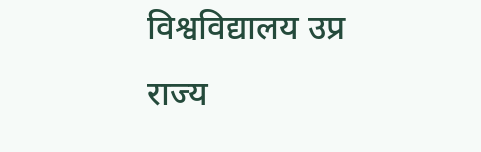विश्वविद्यालय उप्र राज्य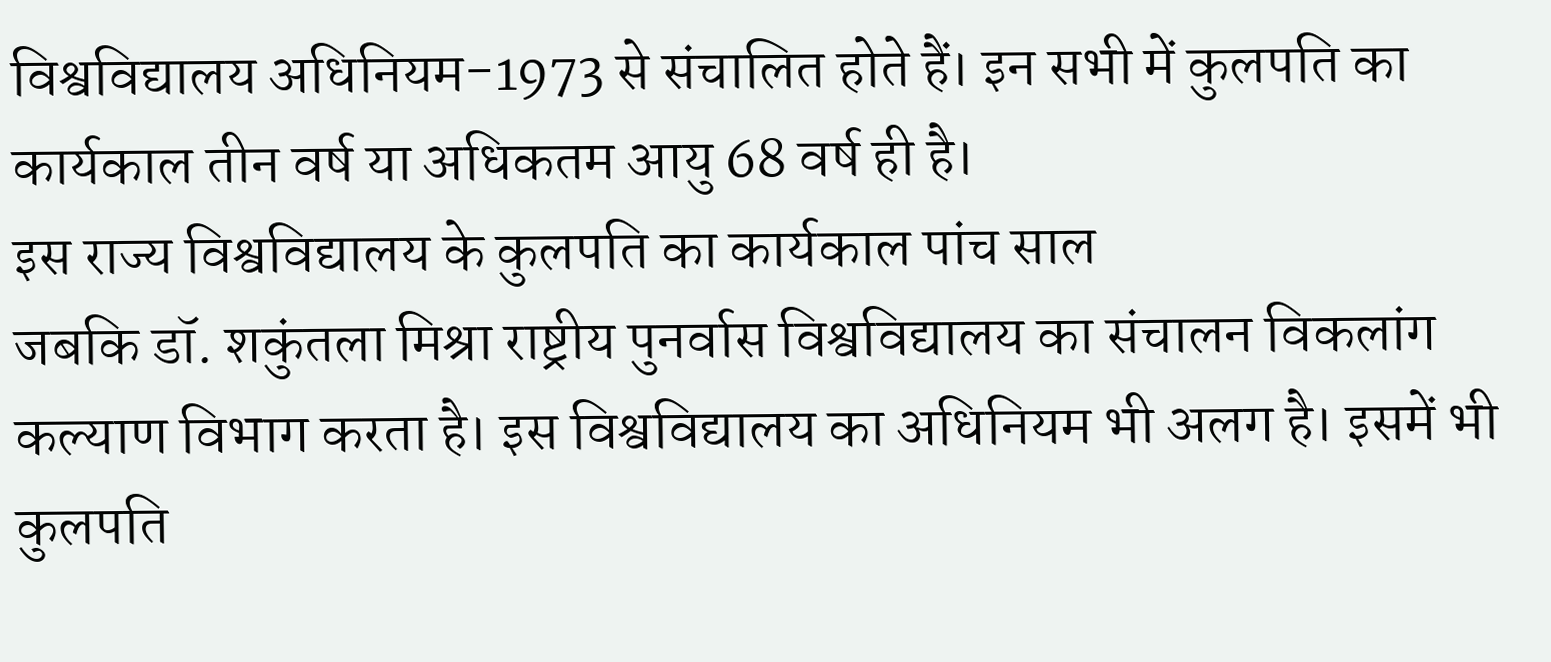विश्वविद्यालय अधिनियम-1973 से संचालित होते हैं। इन सभी में कुलपति का कार्यकाल तीन वर्ष या अधिकतम आयु 68 वर्ष ही है।
इस राज्य विश्वविद्यालय के कुलपति का कार्यकाल पांच साल
जबकि डॉ. शकुंतला मिश्रा राष्ट्रीय पुनर्वास विश्वविद्यालय का संचालन विकलांग कल्याण विभाग करता है। इस विश्वविद्यालय का अधिनियम भी अलग है। इसमें भी कुलपति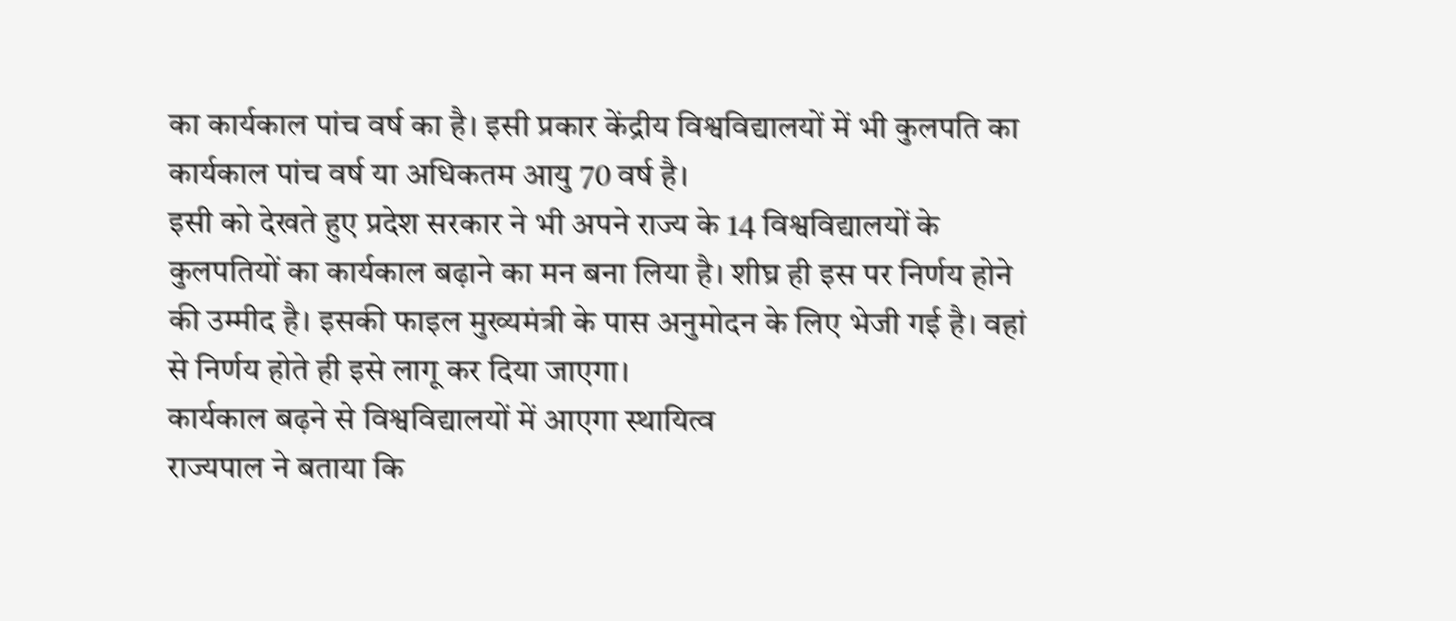का कार्यकाल पांच वर्ष का है। इसी प्रकार केंद्रीय विश्वविद्यालयों में भी कुलपति का कार्यकाल पांच वर्ष या अधिकतम आयु 70 वर्ष है।
इसी को देखते हुए प्रदेश सरकार ने भी अपने राज्य के 14 विश्वविद्यालयों के कुलपतियों का कार्यकाल बढ़ाने का मन बना लिया है। शीघ्र ही इस पर निर्णय होने की उम्मीद है। इसकी फाइल मुख्यमंत्री के पास अनुमोदन के लिए भेजी गई है। वहां से निर्णय होते ही इसे लागू कर दिया जाएगा।
कार्यकाल बढ़ने से विश्वविद्यालयों में आएगा स्थायित्व
राज्यपाल ने बताया कि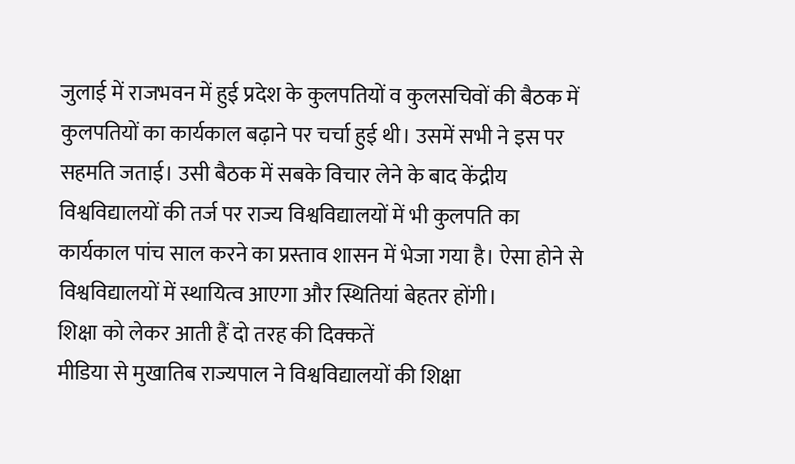जुलाई में राजभवन में हुई प्रदेश के कुलपतियों व कुलसचिवों की बैठक में कुलपतियों का कार्यकाल बढ़ाने पर चर्चा हुई थी। उसमें सभी ने इस पर सहमति जताई। उसी बैठक में सबके विचार लेने के बाद केंद्रीय विश्वविद्यालयों की तर्ज पर राज्य विश्वविद्यालयों में भी कुलपति का कार्यकाल पांच साल करने का प्रस्ताव शासन में भेजा गया है। ऐसा होने से विश्वविद्यालयों में स्थायित्व आएगा और स्थितियां बेहतर होंगी।
शिक्षा को लेकर आती हैं दो तरह की दिक्कतें
मीडिया से मुखातिब राज्यपाल ने विश्वविद्यालयों की शिक्षा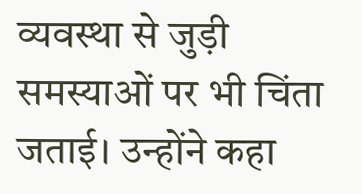व्यवस्था से जुड़ी समस्याओं पर भी चिंता जताई। उन्होंने कहा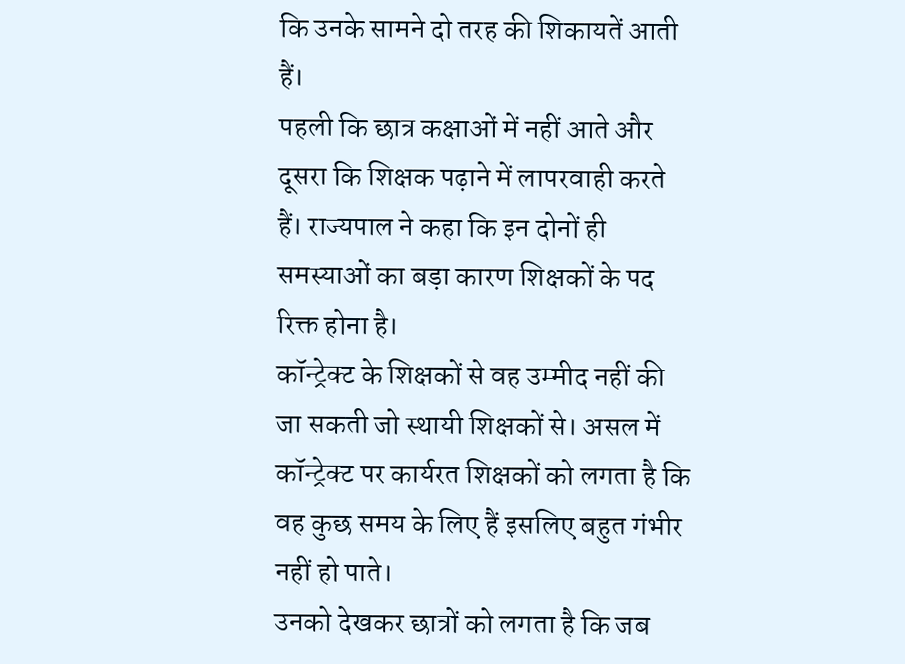कि उनके सामने दो तरह की शिकायतें आती हैं।
पहली कि छात्र कक्षाओं में नहीं आते और दूसरा कि शिक्षक पढ़ाने में लापरवाही करते हैं। राज्यपाल ने कहा कि इन दोनों ही समस्याओं का बड़ा कारण शिक्षकों के पद रिक्त होना है।
कॉन्ट्रेक्ट के शिक्षकों से वह उम्मीद नहीं की जा सकती जो स्थायी शिक्षकों से। असल में कॉन्ट्रेक्ट पर कार्यरत शिक्षकों को लगता है कि वह कुछ समय के लिए हैं इसलिए बहुत गंभीर नहीं हो पाते।
उनको देखकर छात्रों को लगता है कि जब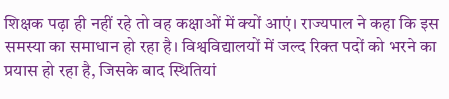शिक्षक पढ़ा ही नहीं रहे तो वह कक्षाओं में क्यों आएं। राज्यपाल ने कहा कि इस समस्या का समाधान हो रहा है। विश्वविद्यालयों में जल्द रिक्त पदों को भरने का प्रयास हो रहा है, जिसके बाद स्थितियां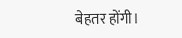बेहतर होंगी।